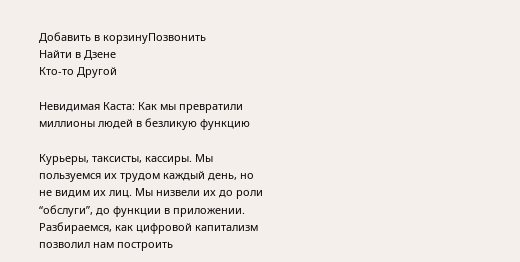Добавить в корзинуПозвонить
Найти в Дзене
Кто-то Другой

Невидимая Каста: Как мы превратили миллионы людей в безликую функцию

Курьеры, таксисты, кассиры. Мы пользуемся их трудом каждый день, но не видим их лиц. Мы низвели их до роли “обслуги”, до функции в приложении. Разбираемся, как цифровой капитализм позволил нам построить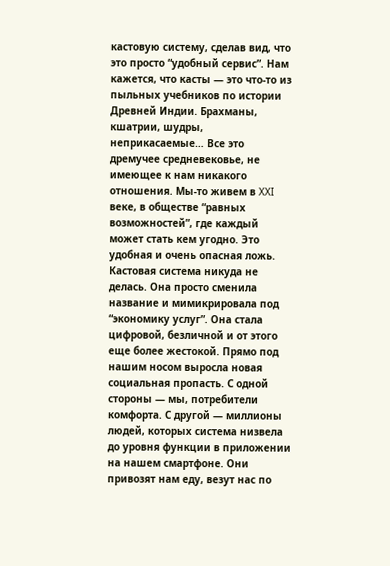кастовую систему, сделав вид, что это просто “удобный сервис”. Нам кажется, что касты — это что-то из пыльных учебников по истории Древней Индии. Брахманы, кшатрии, шудры, неприкасаемые… Все это дремучее средневековье, не имеющее к нам никакого отношения. Мы-то живем в XXI веке, в обществе “равных возможностей”, где каждый может стать кем угодно. Это удобная и очень опасная ложь. Кастовая система никуда не делась. Она просто сменила название и мимикрировала под “экономику услуг”. Она стала цифровой, безличной и от этого еще более жестокой. Прямо под нашим носом выросла новая социальная пропасть. С одной стороны — мы, потребители комфорта. С другой — миллионы людей, которых система низвела до уровня функции в приложении на нашем смартфоне. Они привозят нам еду, везут нас по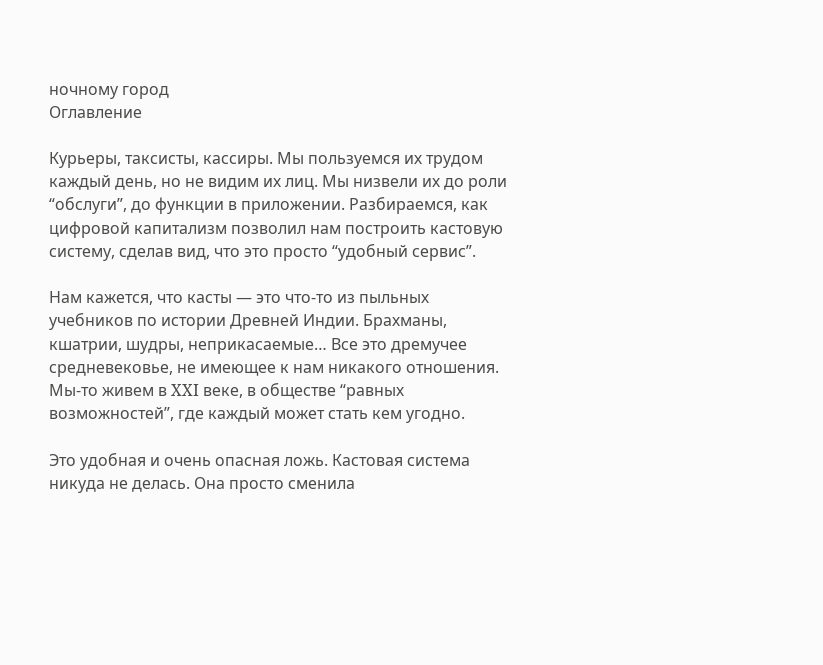ночному город
Оглавление

Курьеры, таксисты, кассиры. Мы пользуемся их трудом каждый день, но не видим их лиц. Мы низвели их до роли “обслуги”, до функции в приложении. Разбираемся, как цифровой капитализм позволил нам построить кастовую систему, сделав вид, что это просто “удобный сервис”.

Нам кажется, что касты — это что-то из пыльных учебников по истории Древней Индии. Брахманы, кшатрии, шудры, неприкасаемые… Все это дремучее средневековье, не имеющее к нам никакого отношения. Мы-то живем в XXI веке, в обществе “равных возможностей”, где каждый может стать кем угодно.

Это удобная и очень опасная ложь. Кастовая система никуда не делась. Она просто сменила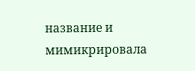название и мимикрировала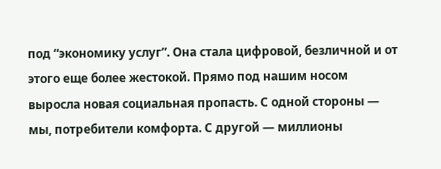под “экономику услуг”. Она стала цифровой, безличной и от этого еще более жестокой. Прямо под нашим носом выросла новая социальная пропасть. С одной стороны — мы, потребители комфорта. С другой — миллионы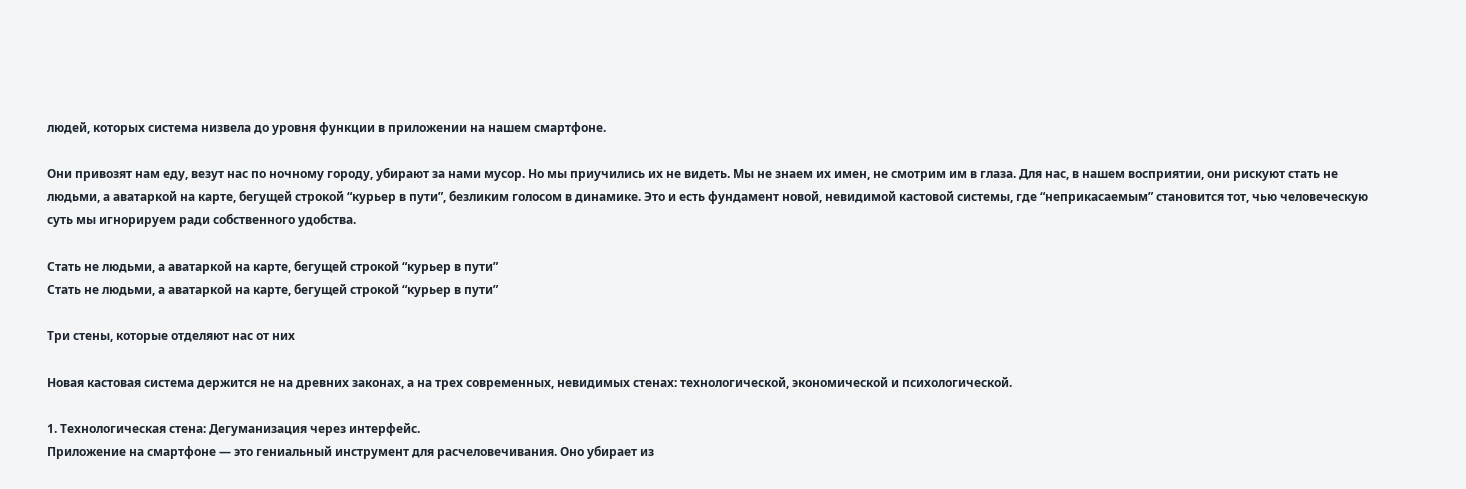людей, которых система низвела до уровня функции в приложении на нашем смартфоне.

Они привозят нам еду, везут нас по ночному городу, убирают за нами мусор. Но мы приучились их не видеть. Мы не знаем их имен, не смотрим им в глаза. Для нас, в нашем восприятии, они рискуют стать не людьми, а аватаркой на карте, бегущей строкой “курьер в пути”, безликим голосом в динамике. Это и есть фундамент новой, невидимой кастовой системы, где “неприкасаемым” становится тот, чью человеческую суть мы игнорируем ради собственного удобства.

Стать не людьми, а аватаркой на карте, бегущей строкой “курьер в пути”
Стать не людьми, а аватаркой на карте, бегущей строкой “курьер в пути”

Три стены, которые отделяют нас от них

Новая кастовая система держится не на древних законах, а на трех современных, невидимых стенах: технологической, экономической и психологической.

1. Технологическая стена: Дегуманизация через интерфейс.
Приложение на смартфоне — это гениальный инструмент для расчеловечивания. Оно убирает из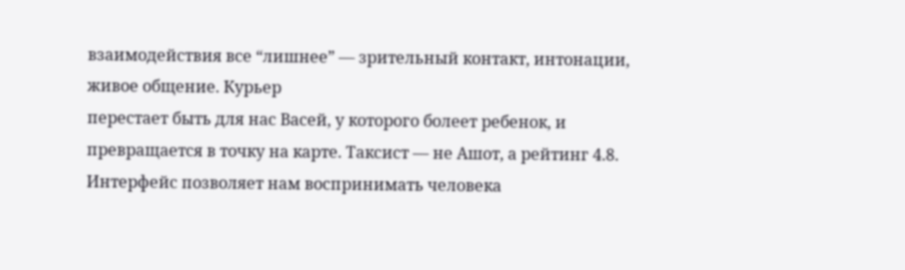взаимодействия все “лишнее” — зрительный контакт, интонации, живое общение. Курьер
перестает быть для нас Васей, у которого болеет ребенок, и превращается в точку на карте. Таксист — не Ашот, а рейтинг 4.8. Интерфейс позволяет нам воспринимать человека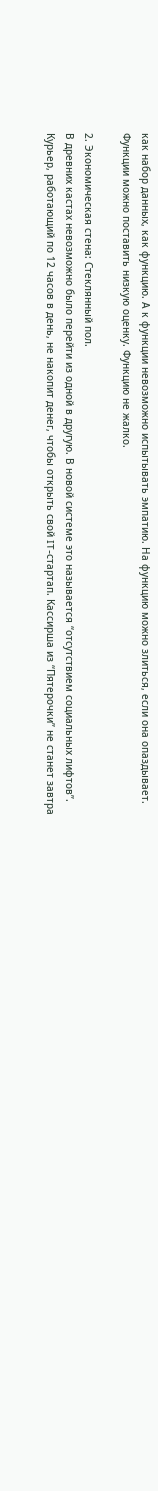как набор данных, как функцию. А к функции невозможно испытывать эмпатию. На функцию можно злиться, если она опаздывает. Функции можно поставить низкую оценку. Функцию не жалко.

2. Экономическая стена: Стеклянный пол.
В древних кастах невозможно было перейти из одной в другую. В новой системе это называется “отсутствием социальных лифтов”. Курьер, работающий по 12 часов в день, не накопит денег, чтобы открыть свой IT-стартап. Кассирша из “Пятерочки” не станет завтра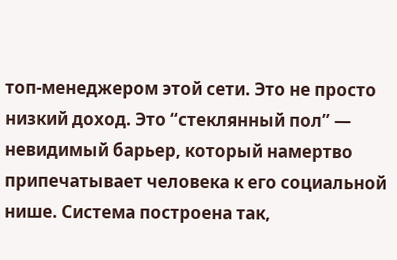топ-менеджером этой сети. Это не просто низкий доход. Это “стеклянный пол” — невидимый барьер, который намертво припечатывает человека к его социальной нише. Система построена так,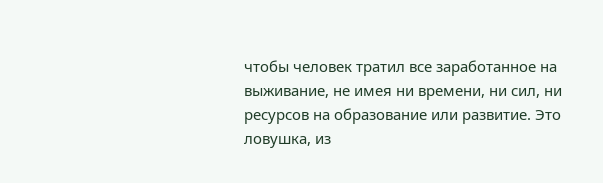чтобы человек тратил все заработанное на выживание, не имея ни времени, ни сил, ни ресурсов на образование или развитие. Это ловушка, из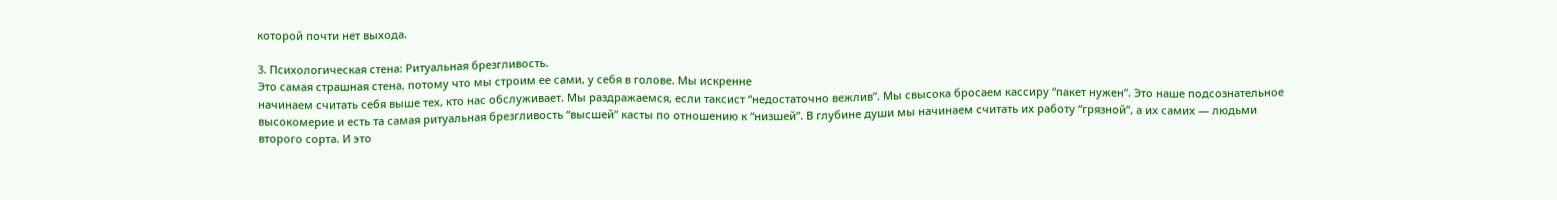которой почти нет выхода.

3. Психологическая стена: Ритуальная брезгливость.
Это самая страшная стена, потому что мы строим ее сами, у себя в голове. Мы искренне
начинаем считать себя выше тех, кто нас обслуживает. Мы раздражаемся, если таксист “недостаточно вежлив”. Мы свысока бросаем кассиру “пакет нужен”. Это наше подсознательное высокомерие и есть та самая ритуальная брезгливость “высшей” касты по отношению к “низшей”. В глубине души мы начинаем считать их работу “грязной”, а их самих — людьми второго сорта. И это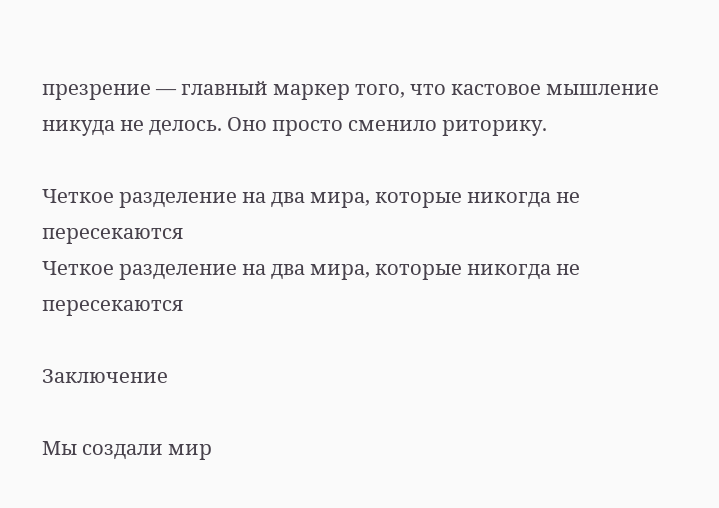презрение — главный маркер того, что кастовое мышление никуда не делось. Оно просто сменило риторику.

Четкое разделение на два мира, которые никогда не пересекаются
Четкое разделение на два мира, которые никогда не пересекаются

Заключение

Мы создали мир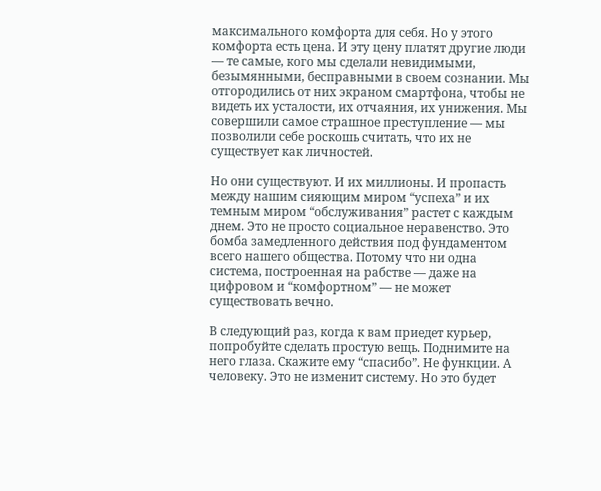максимального комфорта для себя. Но у этого комфорта есть цена. И эту цену платят другие люди — те самые, кого мы сделали невидимыми, безымянными, бесправными в своем сознании. Мы отгородились от них экраном смартфона, чтобы не видеть их усталости, их отчаяния, их унижения. Мы совершили самое страшное преступление — мы позволили себе роскошь считать, что их не существует как личностей.

Но они существуют. И их миллионы. И пропасть между нашим сияющим миром “успеха” и их темным миром “обслуживания” растет с каждым днем. Это не просто социальное неравенство. Это бомба замедленного действия под фундаментом всего нашего общества. Потому что ни одна система, построенная на рабстве — даже на цифровом и “комфортном” — не может существовать вечно.

В следующий раз, когда к вам приедет курьер, попробуйте сделать простую вещь. Поднимите на него глаза. Скажите ему “спасибо”. Не функции. А человеку. Это не изменит систему. Но это будет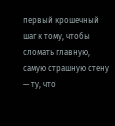первый крошечный шаг к тому, чтобы сломать главную, самую страшную стену — ту, что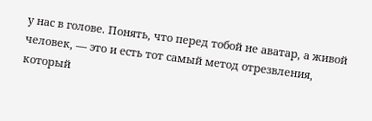у нас в голове. Понять, что перед тобой не аватар, а живой человек, — это и есть тот самый метод отрезвления, который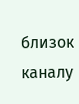близок каналу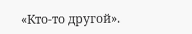«Кто-то другой».